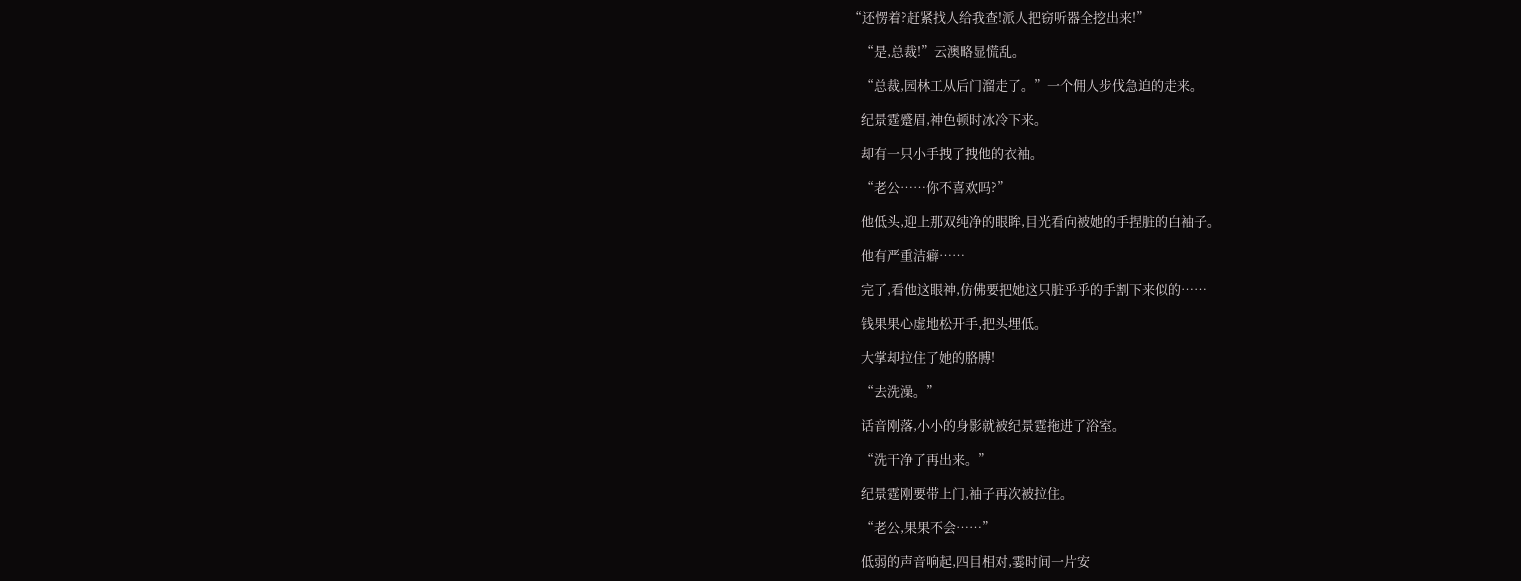“还愣着?赶紧找人给我查!派人把窃听器全挖出来!”

    “是,总裁!”云澳略显慌乱。

    “总裁,园林工从后门溜走了。”一个佣人步伐急迫的走来。

    纪景霆蹙眉,神色顿时冰冷下来。

    却有一只小手拽了拽他的衣袖。

    “老公……你不喜欢吗?”

    他低头,迎上那双纯净的眼眸,目光看向被她的手捏脏的白袖子。

    他有严重洁癖……

    完了,看他这眼神,仿佛要把她这只脏乎乎的手割下来似的……

    钱果果心虚地松开手,把头埋低。

    大掌却拉住了她的胳膊!

    “去洗澡。”

    话音刚落,小小的身影就被纪景霆拖进了浴室。

    “洗干净了再出来。”

    纪景霆刚要带上门,袖子再次被拉住。

    “老公,果果不会……”

    低弱的声音响起,四目相对,霎时间一片安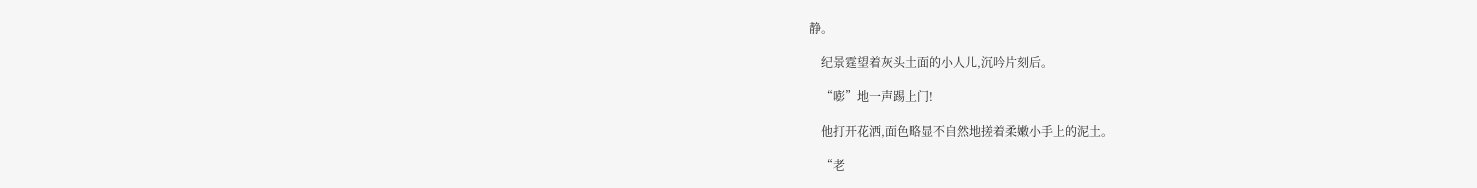静。

    纪景霆望着灰头土面的小人儿,沉吟片刻后。

    “嘭”地一声踢上门!

    他打开花洒,面色略显不自然地搓着柔嫩小手上的泥土。

    “老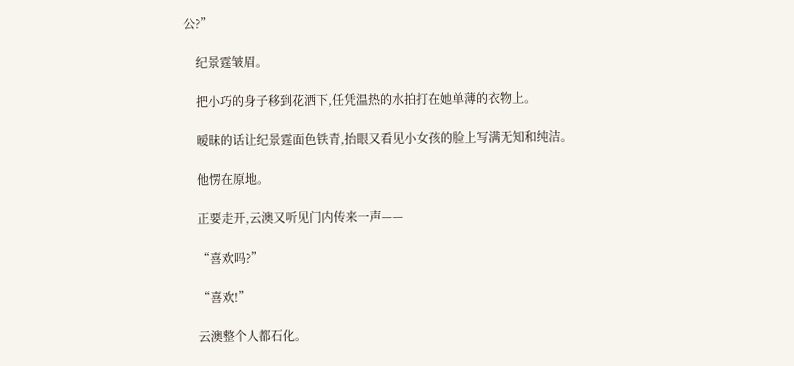公?”

    纪景霆皱眉。

    把小巧的身子移到花洒下,任凭温热的水拍打在她单薄的衣物上。

    暧昧的话让纪景霆面色铁青,抬眼又看见小女孩的脸上写满无知和纯洁。

    他愣在原地。

    正要走开,云澳又听见门内传来一声——

    “喜欢吗?”

    “喜欢!”

    云澳整个人都石化。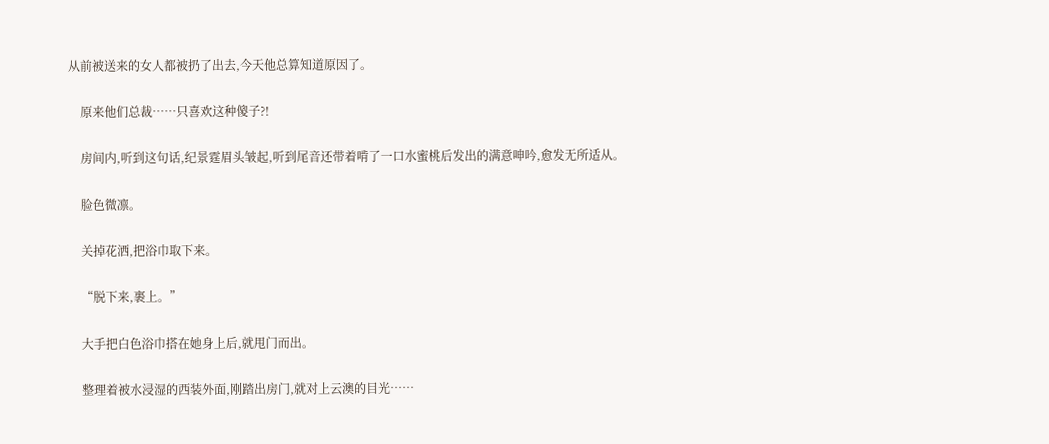从前被送来的女人都被扔了出去,今天他总算知道原因了。

    原来他们总裁……只喜欢这种傻子?!

    房间内,听到这句话,纪景霆眉头皱起,听到尾音还带着啃了一口水蜜桃后发出的满意呻吟,愈发无所适从。

    脸色微凛。

    关掉花洒,把浴巾取下来。

    “脱下来,裹上。”

    大手把白色浴巾搭在她身上后,就甩门而出。

    整理着被水浸湿的西装外面,刚踏出房门,就对上云澳的目光……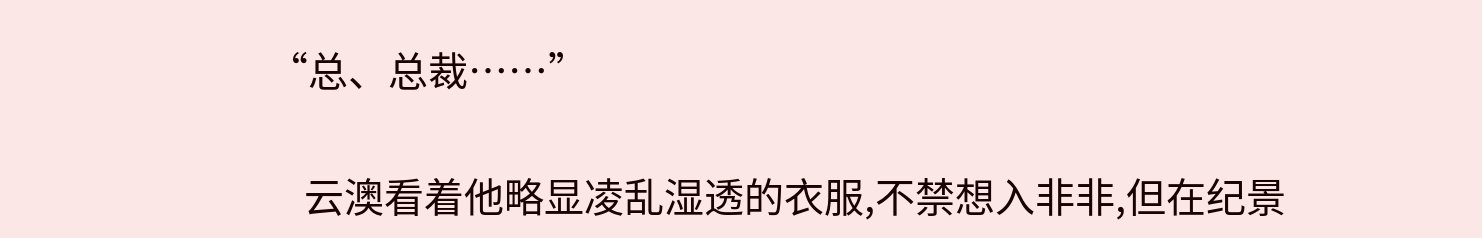“总、总裁……”

    云澳看着他略显凌乱湿透的衣服,不禁想入非非,但在纪景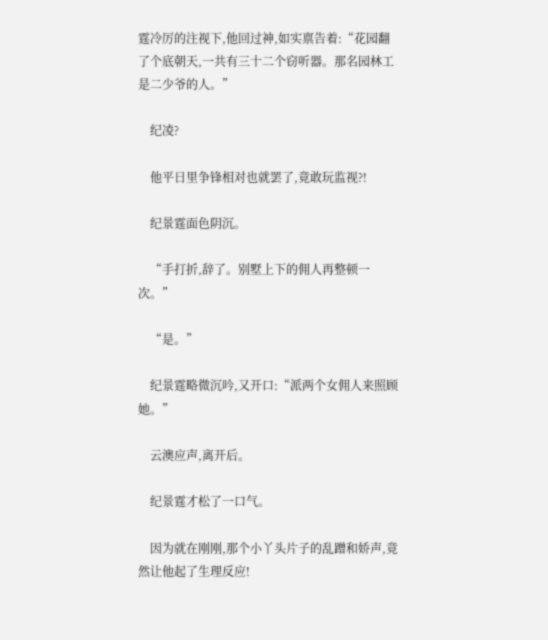霆冷厉的注视下,他回过神,如实禀告着:“花园翻了个底朝天,一共有三十二个窃听器。那名园林工是二少爷的人。”

    纪凌?

    他平日里争锋相对也就罢了,竟敢玩监视?!

    纪景霆面色阴沉。

    “手打折,辞了。别墅上下的佣人再整顿一次。”

    “是。”

    纪景霆略微沉吟,又开口:“派两个女佣人来照顾她。”

    云澳应声,离开后。

    纪景霆才松了一口气。

    因为就在刚刚,那个小丫头片子的乱蹭和娇声,竟然让他起了生理反应!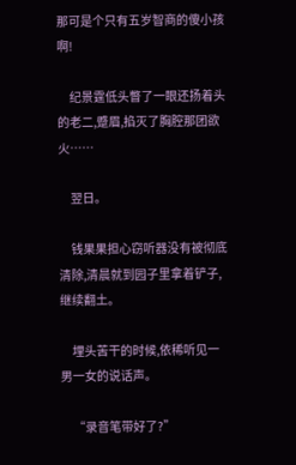那可是个只有五岁智商的傻小孩啊!

    纪景霆低头瞥了一眼还扬着头的老二,蹙眉,掐灭了胸腔那团欲火……

    翌日。

    钱果果担心窃听器没有被彻底清除,清晨就到园子里拿着铲子,继续翻土。

    埋头苦干的时候,依稀听见一男一女的说话声。

    “录音笔带好了?”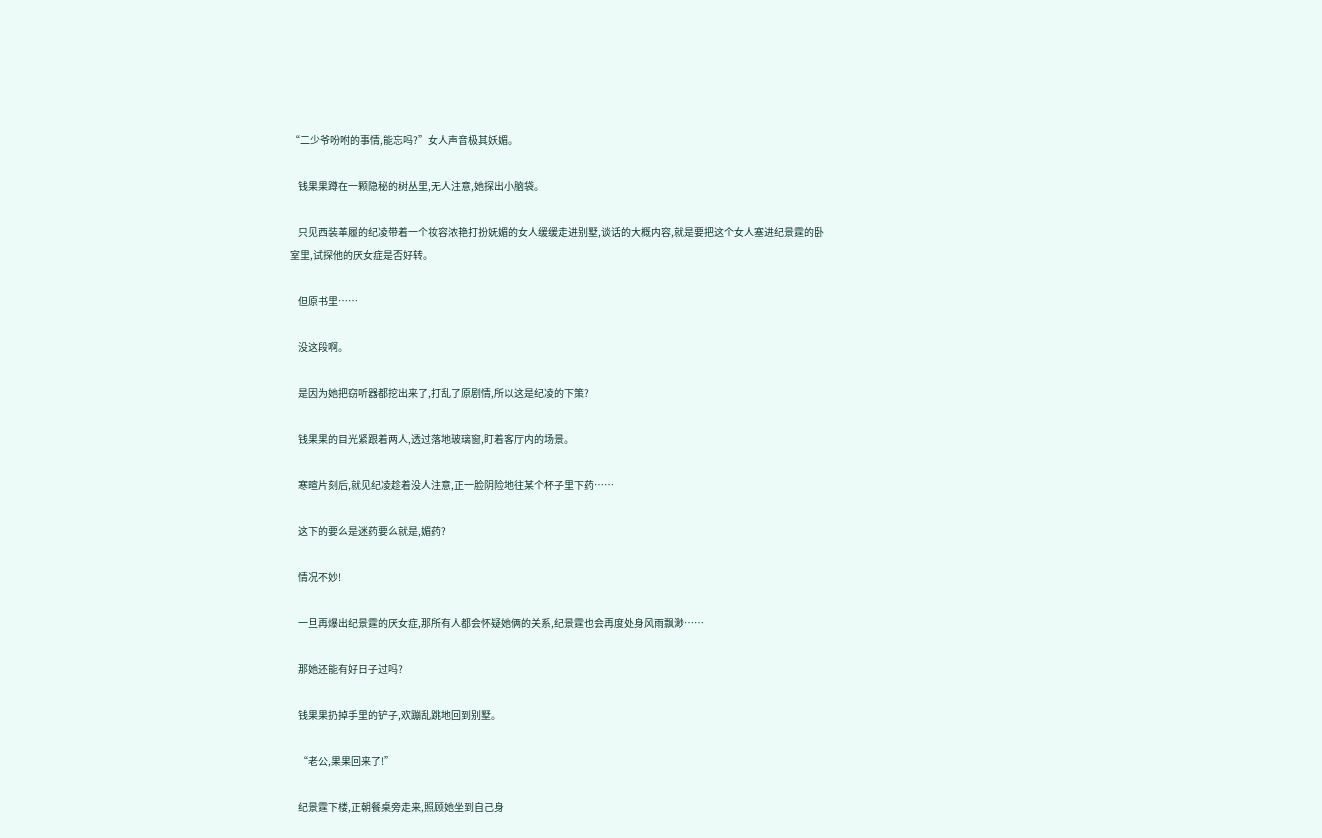“二少爷吩咐的事情,能忘吗?”女人声音极其妖媚。

    钱果果蹲在一颗隐秘的树丛里,无人注意,她探出小脑袋。

    只见西装革履的纪凌带着一个妆容浓艳打扮妩媚的女人缓缓走进别墅,谈话的大概内容,就是要把这个女人塞进纪景霆的卧室里,试探他的厌女症是否好转。

    但原书里……

    没这段啊。

    是因为她把窃听器都挖出来了,打乱了原剧情,所以这是纪凌的下策?

    钱果果的目光紧跟着两人,透过落地玻璃窗,盯着客厅内的场景。

    寒暄片刻后,就见纪凌趁着没人注意,正一脸阴险地往某个杯子里下药……

    这下的要么是迷药要么就是,媚药?

    情况不妙!

    一旦再爆出纪景霆的厌女症,那所有人都会怀疑她俩的关系,纪景霆也会再度处身风雨飘渺……

    那她还能有好日子过吗?

    钱果果扔掉手里的铲子,欢蹦乱跳地回到别墅。

    “老公,果果回来了!”

    纪景霆下楼,正朝餐桌旁走来,照顾她坐到自己身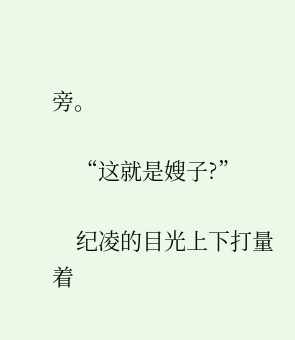旁。

    “这就是嫂子?”

    纪凌的目光上下打量着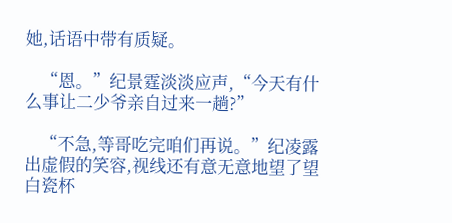她,话语中带有质疑。

    “恩。”纪景霆淡淡应声,“今天有什么事让二少爷亲自过来一趟?”

    “不急,等哥吃完咱们再说。”纪凌露出虚假的笑容,视线还有意无意地望了望白瓷杯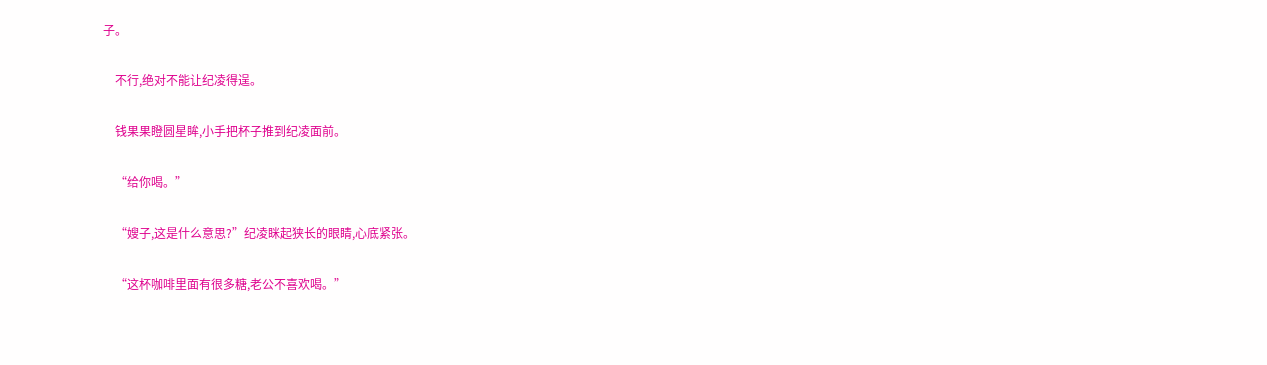子。

    不行,绝对不能让纪凌得逞。

    钱果果瞪圆星眸,小手把杯子推到纪凌面前。

    “给你喝。”

    “嫂子,这是什么意思?”纪凌眯起狭长的眼睛,心底紧张。

    “这杯咖啡里面有很多糖,老公不喜欢喝。”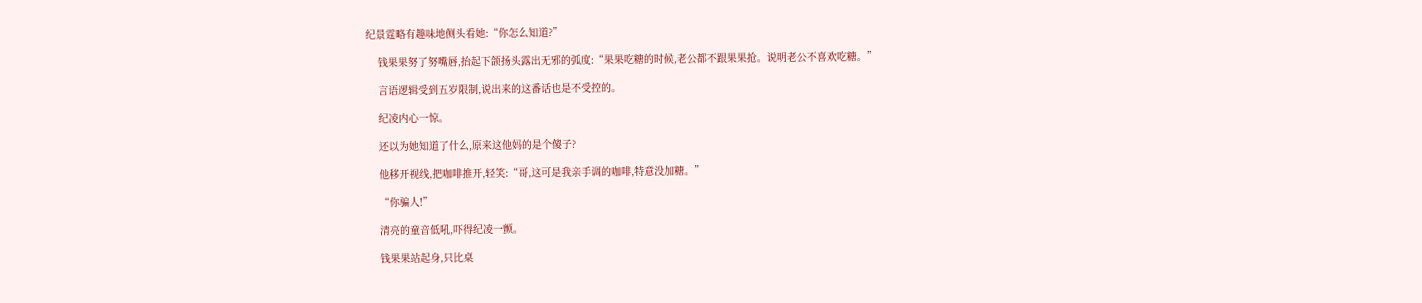纪景霆略有趣味地侧头看她:“你怎么知道?”

    钱果果努了努嘴唇,抬起下颌扬头露出无邪的弧度:“果果吃糖的时候,老公都不跟果果抢。说明老公不喜欢吃糖。”

    言语逻辑受到五岁限制,说出来的这番话也是不受控的。

    纪凌内心一惊。

    还以为她知道了什么,原来这他妈的是个傻子?

    他移开视线,把咖啡推开,轻笑:“哥,这可是我亲手调的咖啡,特意没加糖。”

    “你骗人!”

    清亮的童音低吼,吓得纪凌一颤。

    钱果果站起身,只比桌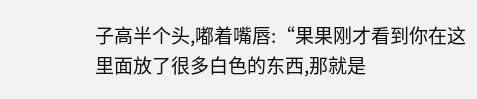子高半个头,嘟着嘴唇:“果果刚才看到你在这里面放了很多白色的东西,那就是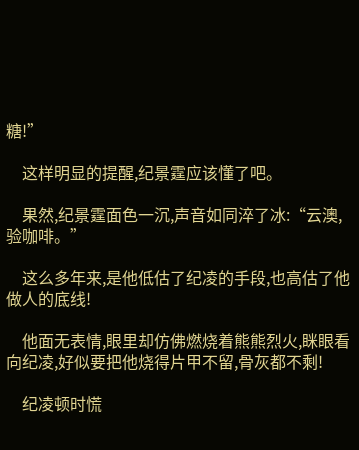糖!”

    这样明显的提醒,纪景霆应该懂了吧。

    果然,纪景霆面色一沉,声音如同淬了冰:“云澳,验咖啡。”

    这么多年来,是他低估了纪凌的手段,也高估了他做人的底线!

    他面无表情,眼里却仿佛燃烧着熊熊烈火,眯眼看向纪凌,好似要把他烧得片甲不留,骨灰都不剩!

    纪凌顿时慌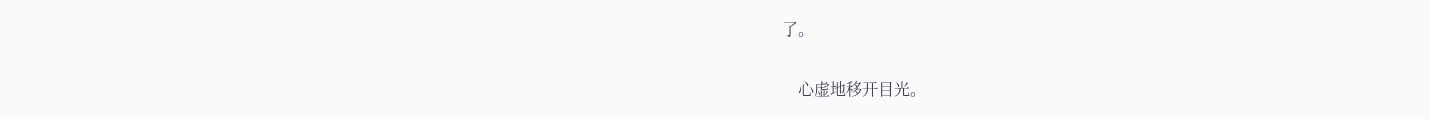了。

    心虚地移开目光。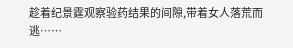趁着纪景霆观察验药结果的间隙,带着女人落荒而逃……